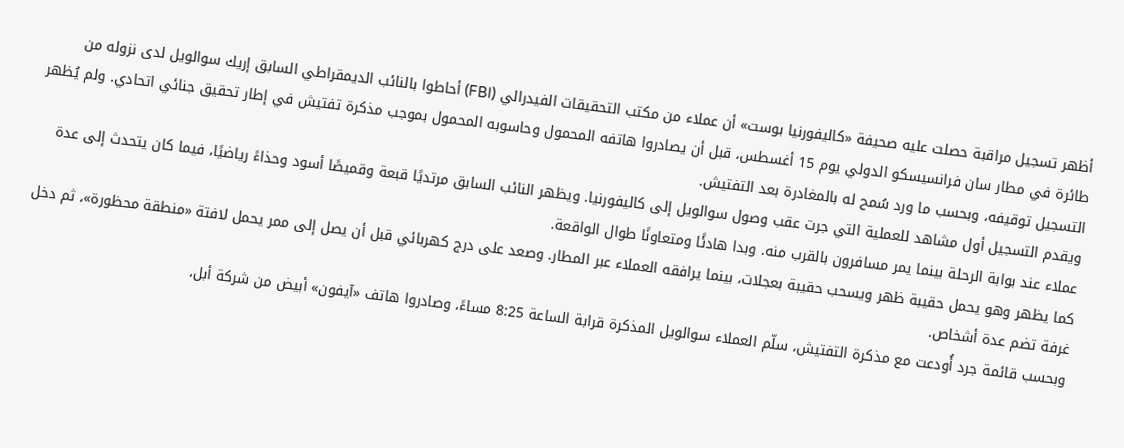أظهر تسجيل مراقبة حصلت عليه صحيفة «كاليفورنيا بوست» أن عملاء من مكتب التحقيقات الفيدرالي (FBI) أحاطوا بالنائب الديمقراطي السابق إريك سوالويل لدى نزوله من طائرة في مطار سان فرانسيسكو الدولي يوم 15 أغسطس، قبل أن يصادروا هاتفه المحمول وحاسوبه المحمول بموجب مذكرة تفتيش في إطار تحقيق جنائي اتحادي. ولم يُظهر التسجيل توقيفه، وبحسب ما ورد سُمح له بالمغادرة بعد التفتيش.
ويقدم التسجيل أول مشاهد للعملية التي جرت عقب وصول سوالويل إلى كاليفورنيا. ويظهر النائب السابق مرتديًا قبعة وقميصًا أسود وحذاءً رياضيًا، فيما كان يتحدث إلى عدة عملاء عند بوابة الرحلة بينما يمر مسافرون بالقرب منه. وبدا هادئًا ومتعاونًا طوال الواقعة.
كما يظهر وهو يحمل حقيبة ظهر ويسحب حقيبة بعجلات، بينما يرافقه العملاء عبر المطار. وصعد على درج كهربائي قبل أن يصل إلى ممر يحمل لافتة «منطقة محظورة»، ثم دخل غرفة تضم عدة أشخاص.
وبحسب قائمة جرد أُودعت مع مذكرة التفتيش، سلّم العملاء سوالويل المذكرة قرابة الساعة 8:25 مساءً، وصادروا هاتف «آيفون» أبيض من شركة أبل،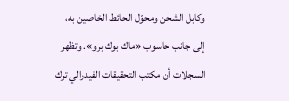وكابل الشحن ومحوّل الحائط الخاصين به، إلى جانب حاسوب «ماك بوك برو». وتظهر السجلات أن مكتب التحقيقات الفيدرالي ترك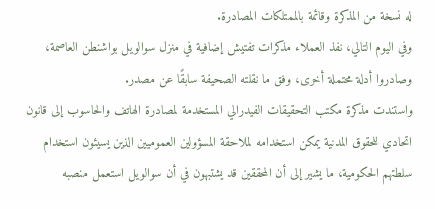له نسخة من المذكرة وقائمة بالممتلكات المصادرة.
وفي اليوم التالي، نفذ العملاء مذكرات تفتيش إضافية في منزل سوالويل بواشنطن العاصمة، وصادروا أدلة محتملة أخرى، وفق ما نقلته الصحيفة سابقًا عن مصدر.
واستندت مذكرة مكتب التحقيقات الفيدرالي المستخدمة لمصادرة الهاتف والحاسوب إلى قانون اتحادي للحقوق المدنية يمكن استخدامه لملاحقة المسؤولين العموميين الذين يسيئون استخدام سلطتهم الحكومية، ما يشير إلى أن المحققين قد يشتبهون في أن سوالويل استعمل منصبه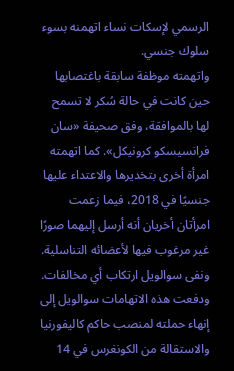الرسمي لإسكات نساء اتهمنه بسوء سلوك جنسي.
واتهمته موظفة سابقة باغتصابها حين كانت في حالة سُكر لا تسمح لها بالموافقة، وفق صحيفة «سان فرانسيسكو كرونيكل». كما اتهمته امرأة أخرى بتخديرها والاعتداء عليها جنسيًا في 2018، فيما زعمت امرأتان أخريان أنه أرسل إليهما صورًا غير مرغوب فيها لأعضائه التناسلية. ونفى سوالويل ارتكاب أي مخالفات.
ودفعت هذه الاتهامات سوالويل إلى إنهاء حملته لمنصب حاكم كاليفورنيا والاستقالة من الكونغرس في 14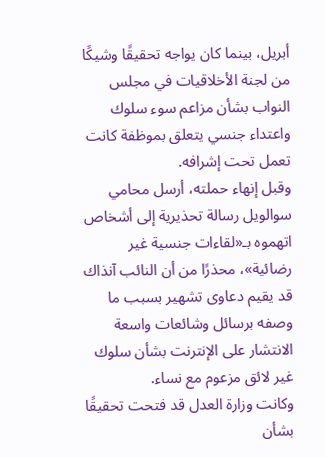أبريل، بينما كان يواجه تحقيقًا وشيكًا من لجنة الأخلاقيات في مجلس النواب بشأن مزاعم سوء سلوك واعتداء جنسي يتعلق بموظفة كانت تعمل تحت إشرافه.
وقبل إنهاء حملته، أرسل محامي سوالويل رسالة تحذيرية إلى أشخاص اتهموه بـ«لقاءات جنسية غير رضائية»، محذرًا من أن النائب آنذاك قد يقيم دعاوى تشهير بسبب ما وصفه برسائل وشائعات واسعة الانتشار على الإنترنت بشأن سلوك غير لائق مزعوم مع نساء.
وكانت وزارة العدل قد فتحت تحقيقًا بشأن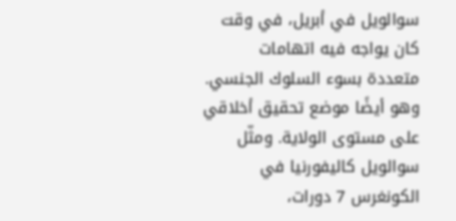سوالويل في أبريل، في وقت كان يواجه فيه اتهامات متعددة بسوء السلوك الجنسي. وهو أيضًا موضع تحقيق أخلاقي على مستوى الولاية. ومثّل سوالويل كاليفورنيا في الكونغرس 7 دورات،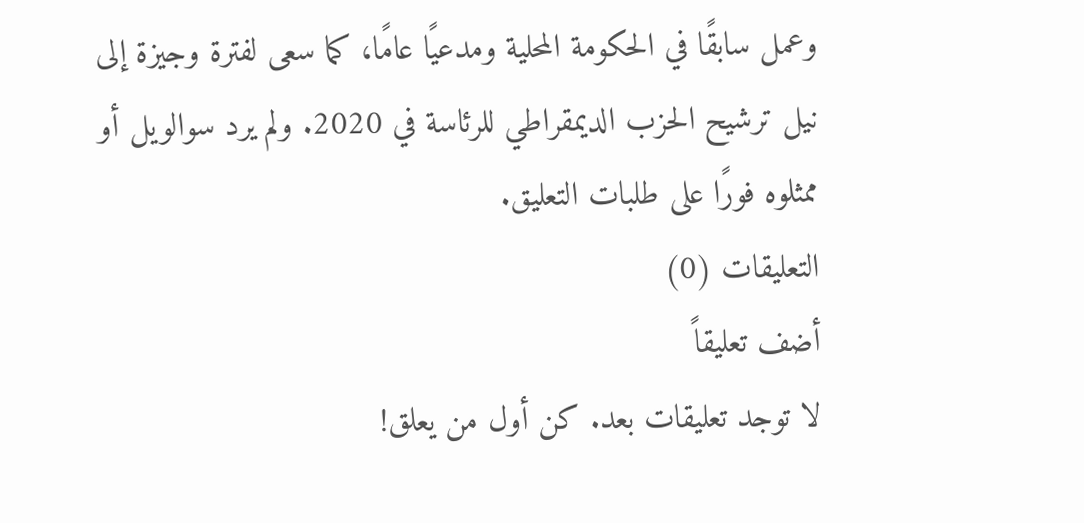وعمل سابقًا في الحكومة المحلية ومدعيًا عامًا، كما سعى لفترة وجيزة إلى نيل ترشيح الحزب الديمقراطي للرئاسة في 2020. ولم يرد سوالويل أو ممثلوه فورًا على طلبات التعليق.
التعليقات (0)
أضف تعليقاً
لا توجد تعليقات بعد. كن أول من يعلق!